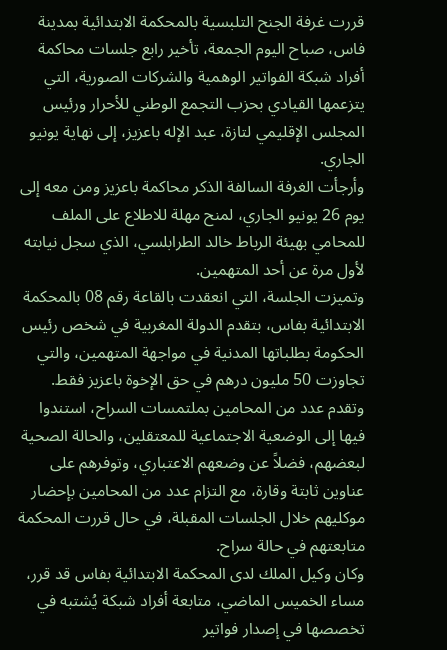قررت غرفة الجنح التلبسية بالمحكمة الابتدائية بمدينة فاس، صباح اليوم الجمعة، تأخير رابع جلسات محاكمة أفراد شبكة الفواتير الوهمية والشركات الصورية، التي يتزعمها القيادي بحزب التجمع الوطني للأحرار ورئيس المجلس الإقليمي لتازة، عبد الإله باعزيز، إلى نهاية يونيو الجاري.
وأرجأت الغرفة السالفة الذكر محاكمة باعزيز ومن معه إلى يوم 26 يونيو الجاري، لمنح مهلة للاطلاع على الملف للمحامي بهيئة الرباط خالد الطرابلسي، الذي سجل نيابته لأول مرة عن أحد المتهمين.
وتميزت الجلسة، التي انعقدت بالقاعة رقم 08 بالمحكمة الابتدائية بفاس، بتقدم الدولة المغربية في شخص رئيس الحكومة بطلباتها المدنية في مواجهة المتهمين، والتي تجاوزت 50 مليون درهم في حق الإخوة باعزيز فقط.
وتقدم عدد من المحامين بملتمسات السراح، استندوا فيها إلى الوضعية الاجتماعية للمعتقلين، والحالة الصحية لبعضهم، فضلاً عن وضعهم الاعتباري، وتوفرهم على عناوين ثابتة وقارة، مع التزام عدد من المحامين بإحضار موكليهم خلال الجلسات المقبلة، في حال قررت المحكمة متابعتهم في حالة سراح.
وكان وكيل الملك لدى المحكمة الابتدائية بفاس قد قرر، مساء الخميس الماضي، متابعة أفراد شبكة يُشتبه في تخصصها في إصدار فواتير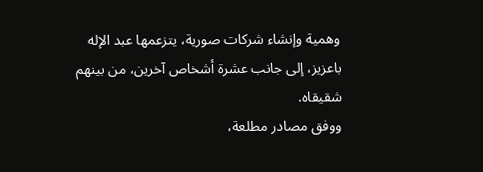وهمية وإنشاء شركات صورية، يتزعمها عبد الإله باعزيز، إلى جانب عشرة أشخاص آخرين، من بينهم شقيقاه.
ووفق مصادر مطلعة،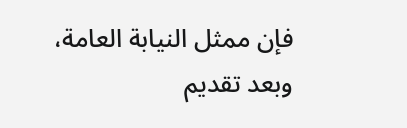فإن ممثل النيابة العامة، وبعد تقديم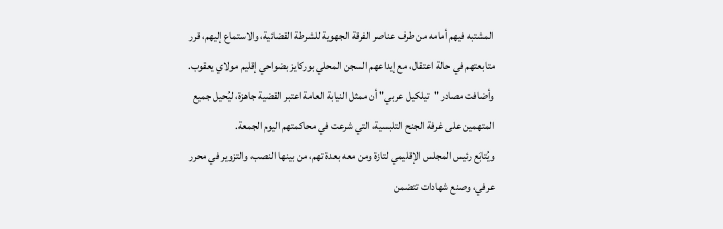المشتبه فيهم أمامه من طرف عناصر الفرقة الجهوية للشرطة القضائية، والاستماع إليهم، قرر متابعتهم في حالة اعتقال، مع إيداعهم السجن المحلي بوركايز بضواحي إقليم مولاي يعقوب.
وأضافت مصادر "تيلكيل عربي" أن ممثل النيابة العامة اعتبر القضية جاهزة، ليُحيل جميع المتهمين على غرفة الجنح التلبسية، التي شرعت في محاكمتهم اليوم الجمعة.
ويُتابَع رئيس المجلس الإقليمي لتازة ومن معه بعدة تهم، من بينها النصب، والتزوير في محرر عرفي، وصنع شهادات تتضمن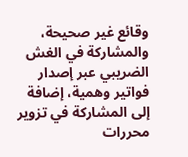وقائع غير صحيحة، والمشاركة في الغش الضريبي عبر إصدار فواتير وهمية، إضافة إلى المشاركة في تزوير محررات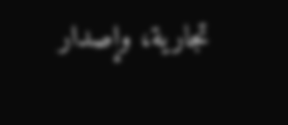تجارية، وإصدار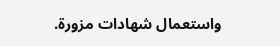واستعمال شهادات مزورة.